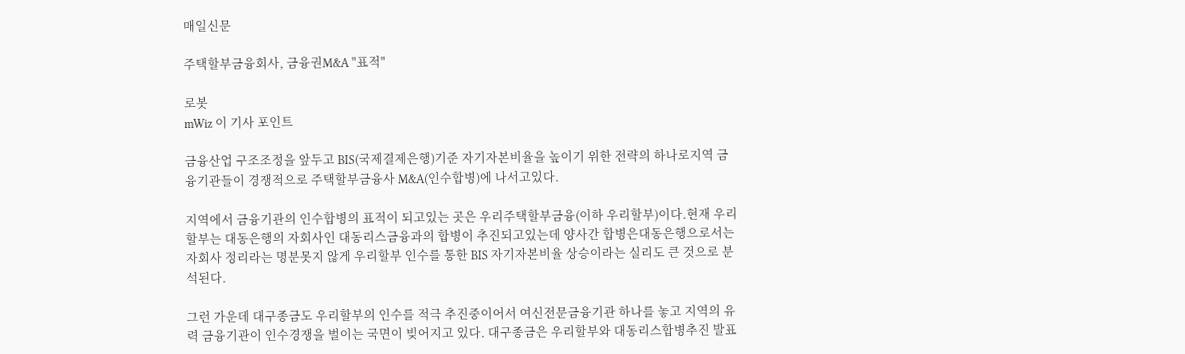매일신문

주택할부금융회사, 금융권M&A "표적"

로봇
mWiz 이 기사 포인트

금융산업 구조조정을 앞두고 BIS(국제결제은행)기준 자기자본비율을 높이기 위한 전략의 하나로지역 금융기관들이 경쟁적으로 주택할부금융사 M&A(인수합병)에 나서고있다.

지역에서 금융기관의 인수합병의 표적이 되고있는 곳은 우리주택할부금융(이하 우리할부)이다.현재 우리할부는 대동은행의 자회사인 대동리스금융과의 합병이 추진되고있는데 양사간 합병은대동은행으로서는 자회사 정리라는 명분못지 않게 우리할부 인수를 통한 BIS 자기자본비율 상승이라는 실리도 큰 것으로 분석된다.

그런 가운데 대구종금도 우리할부의 인수를 적극 추진중이어서 여신전문금융기관 하나를 놓고 지역의 유력 금융기관이 인수경쟁을 벌이는 국면이 빚어지고 있다. 대구종금은 우리할부와 대동리스합병추진 발표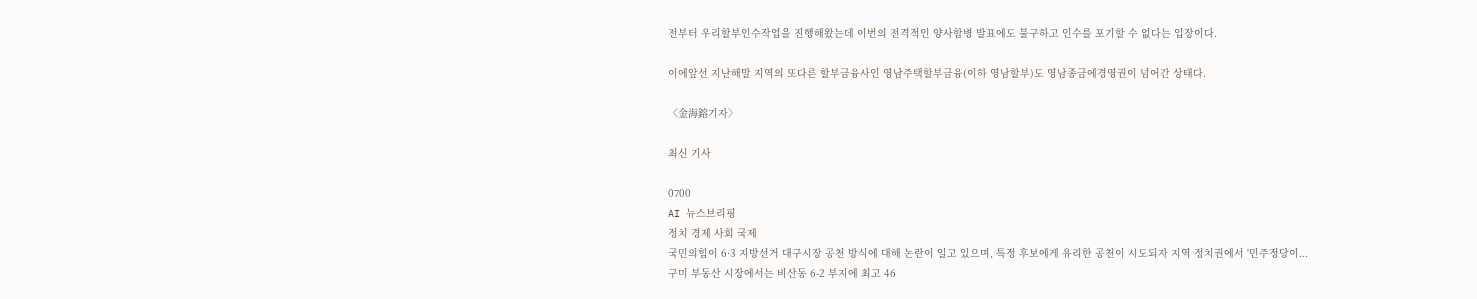전부터 우리할부인수작업을 진행해왔는데 이번의 전격적인 양사합병 발표에도 불구하고 인수를 포기할 수 없다는 입장이다.

이에앞선 지난해말 지역의 또다른 할부금융사인 영남주택할부금융(이하 영남할부)도 영남종금에경영권이 넘어간 상태다.

〈金海鎔기자〉

최신 기사

0700
AI 뉴스브리핑
정치 경제 사회 국제
국민의힘이 6·3 지방선거 대구시장 공천 방식에 대해 논란이 일고 있으며, 특정 후보에게 유리한 공천이 시도되자 지역 정치권에서 '민주정당이...
구미 부동산 시장에서는 비산동 6-2 부지에 최고 46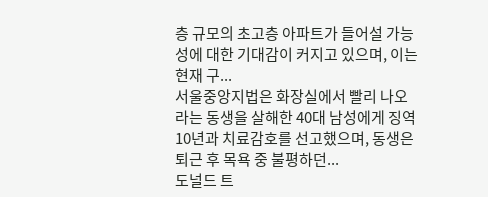층 규모의 초고층 아파트가 들어설 가능성에 대한 기대감이 커지고 있으며, 이는 현재 구...
서울중앙지법은 화장실에서 빨리 나오라는 동생을 살해한 40대 남성에게 징역 10년과 치료감호를 선고했으며, 동생은 퇴근 후 목욕 중 불평하던...
도널드 트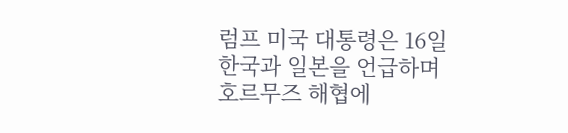럼프 미국 대통령은 16일 한국과 일본을 언급하며 호르무즈 해협에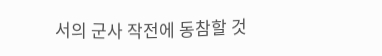서의 군사 작전에 동참할 것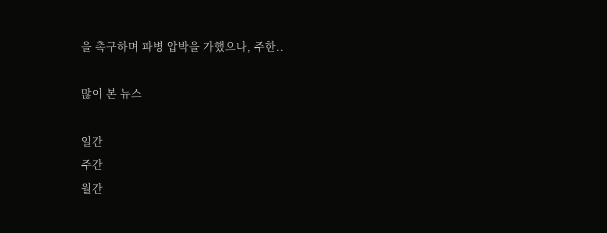을 촉구하며 파병 압박을 가했으나, 주한..

많이 본 뉴스

일간
주간
월간